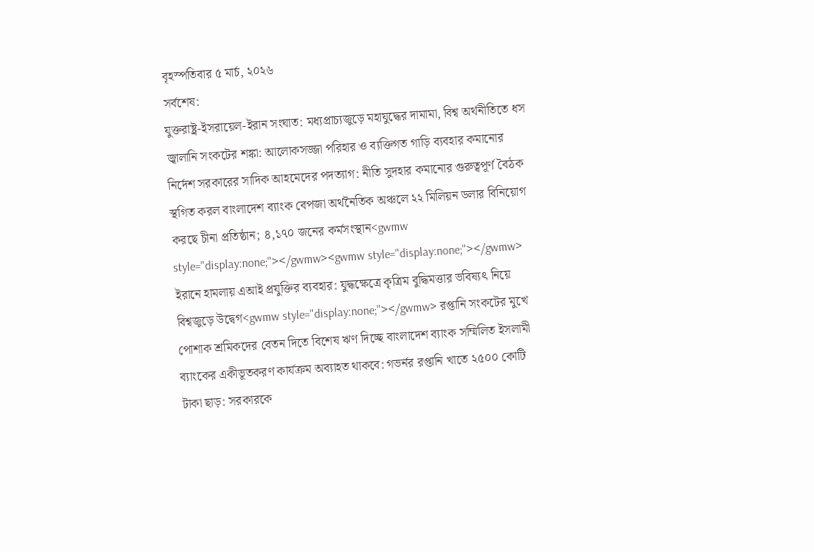বৃহস্পতিবার ৫ মার্চ, ২০২৬
সর্বশেষ:
যুক্তরাষ্ট্র-ইসরায়েল-ইরান সংঘাত: মধ্যপ্রাচ্যজুড়ে মহাযুদ্ধের দামামা, বিশ্ব অর্থনীতিতে ধস জ্বালানি সংকটের শঙ্কা: আলোকসজ্জা পরিহার ও ব্যক্তিগত গাড়ি ব্যবহার কমানোর নির্দেশ সরকারের সাদিক আহমেদের পদত্যাগ: নীতি সুদহার কমানোর গুরুত্বপূর্ণ বৈঠক স্থগিত করল বাংলাদেশ ব্যাংক বেপজা অর্থনৈতিক অঞ্চলে ২২ মিলিয়ন ডলার বিনিয়োগ করছে চীনা প্রতিষ্ঠান; ৪,১৭০ জনের কর্মসংস্থান<gwmw style="display:none;"></gwmw><gwmw style="display:none;"></gwmw> ইরানে হামলায় এআই প্রযুক্তির ব্যবহার: যুদ্ধক্ষেত্রে কৃত্রিম বুদ্ধিমত্তার ভবিষ্যৎ নিয়ে বিশ্বজুড়ে উদ্বেগ<gwmw style="display:none;"></gwmw> রপ্তানি সংকটের মুখে পোশাক শ্রমিকদের বেতন দিতে বিশেষ ঋণ দিচ্ছে বাংলাদেশ ব্যাংক সম্মিলিত ইসলামী ব্যাংকের একীভূতকরণ কার্যক্রম অব্যাহত থাকবে: গভর্নর রপ্তানি খাতে ২৫০০ কোটি টাকা ছাড়: সরকারকে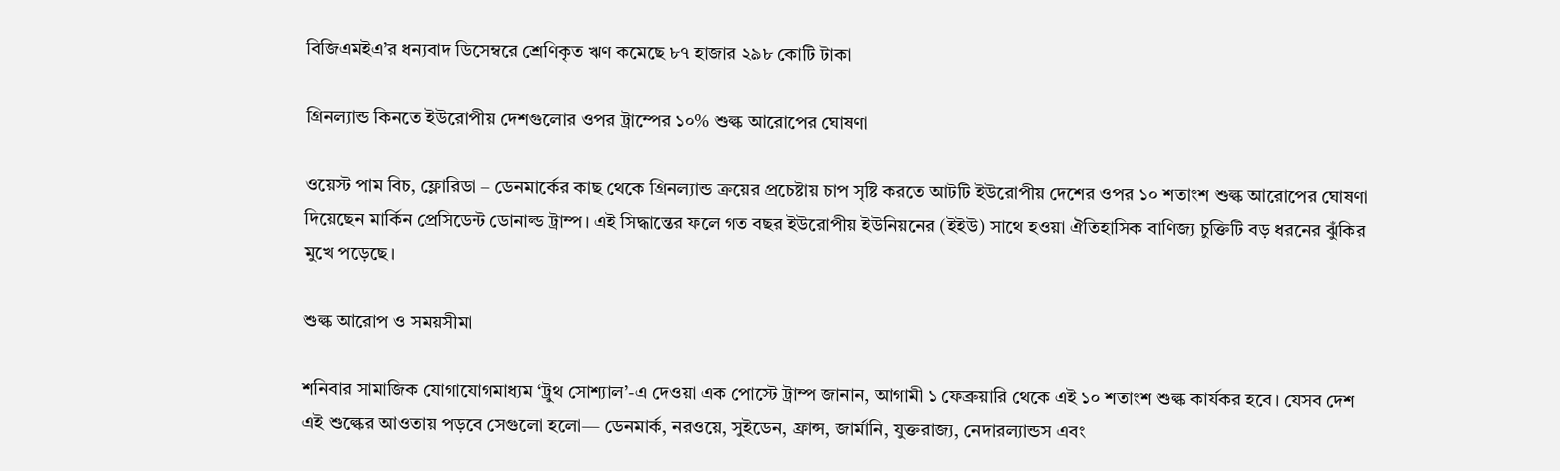বিজিএমইএ’র ধন্যবাদ ডিসেম্বরে শ্রেণিকৃত ঋণ কমেছে ৮৭ হাজার ২৯৮ কোটি টাকা

গ্রিনল্যান্ড কিনতে ইউরোপীয় দেশগুলোর ওপর ট্রাম্পের ১০% শুল্ক আরোপের ঘোষণা

ওয়েস্ট পাম বিচ, ফ্লোরিডা – ডেনমার্কের কাছ থেকে গ্রিনল্যান্ড ক্রয়ের প্রচেষ্টায় চাপ সৃষ্টি করতে আটটি ইউরোপীয় দেশের ওপর ১০ শতাংশ শুল্ক আরোপের ঘোষণা দিয়েছেন মার্কিন প্রেসিডেন্ট ডোনাল্ড ট্রাম্প। এই সিদ্ধান্তের ফলে গত বছর ইউরোপীয় ইউনিয়নের (ইইউ) সাথে হওয়া ঐতিহাসিক বাণিজ্য চুক্তিটি বড় ধরনের ঝুঁকির মুখে পড়েছে।

শুল্ক আরোপ ও সময়সীমা

শনিবার সামাজিক যোগাযোগমাধ্যম ‘ট্রুথ সোশ্যাল’-এ দেওয়া এক পোস্টে ট্রাম্প জানান, আগামী ১ ফেব্রুয়ারি থেকে এই ১০ শতাংশ শুল্ক কার্যকর হবে। যেসব দেশ এই শুল্কের আওতায় পড়বে সেগুলো হলো— ডেনমার্ক, নরওয়ে, সুইডেন, ফ্রান্স, জার্মানি, যুক্তরাজ্য, নেদারল্যান্ডস এবং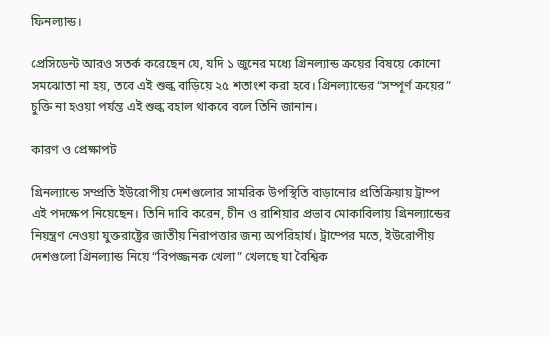ফিনল্যান্ড।

প্রেসিডেন্ট আরও সতর্ক করেছেন যে, যদি ১ জুনের মধ্যে গ্রিনল্যান্ড ক্রয়ের বিষয়ে কোনো সমঝোতা না হয়, তবে এই শুল্ক বাড়িয়ে ২৫ শতাংশ করা হবে। গ্রিনল্যান্ডের “সম্পূর্ণ ক্রয়ের” চুক্তি না হওয়া পর্যন্ত এই শুল্ক বহাল থাকবে বলে তিনি জানান।

কারণ ও প্রেক্ষাপট

গ্রিনল্যান্ডে সম্প্রতি ইউরোপীয় দেশগুলোর সামরিক উপস্থিতি বাড়ানোর প্রতিক্রিয়ায় ট্রাম্প এই পদক্ষেপ নিয়েছেন। তিনি দাবি করেন, চীন ও রাশিয়ার প্রভাব মোকাবিলায় গ্রিনল্যান্ডের নিয়ন্ত্রণ নেওয়া যুক্তরাষ্ট্রের জাতীয় নিরাপত্তার জন্য অপরিহার্য। ট্রাম্পের মতে, ইউরোপীয় দেশগুলো গ্রিনল্যান্ড নিয়ে “বিপজ্জনক খেলা” খেলছে যা বৈশ্বিক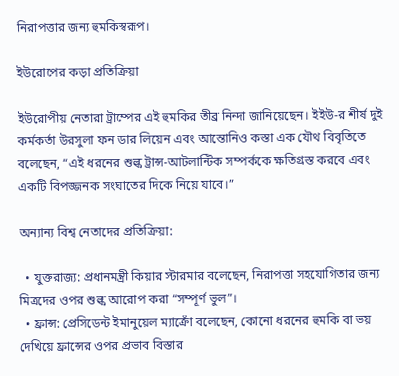নিরাপত্তার জন্য হুমকিস্বরূপ।

ইউরোপের কড়া প্রতিক্রিয়া

ইউরোপীয় নেতারা ট্রাম্পের এই হুমকির তীব্র নিন্দা জানিয়েছেন। ইইউ-র শীর্ষ দুই কর্মকর্তা উরসুলা ফন ডার লিয়েন এবং আন্তোনিও কস্তা এক যৌথ বিবৃতিতে বলেছেন, “এই ধরনের শুল্ক ট্রান্স-আটলান্টিক সম্পর্ককে ক্ষতিগ্রস্ত করবে এবং একটি বিপজ্জনক সংঘাতের দিকে নিয়ে যাবে।”

অন্যান্য বিশ্ব নেতাদের প্রতিক্রিয়া:

  • যুক্তরাজ্য: প্রধানমন্ত্রী কিয়ার স্টারমার বলেছেন, নিরাপত্তা সহযোগিতার জন্য মিত্রদের ওপর শুল্ক আরোপ করা “সম্পূর্ণ ভুল”।
  • ফ্রান্স: প্রেসিডেন্ট ইমানুয়েল ম্যাক্রোঁ বলেছেন, কোনো ধরনের হুমকি বা ভয় দেখিয়ে ফ্রান্সের ওপর প্রভাব বিস্তার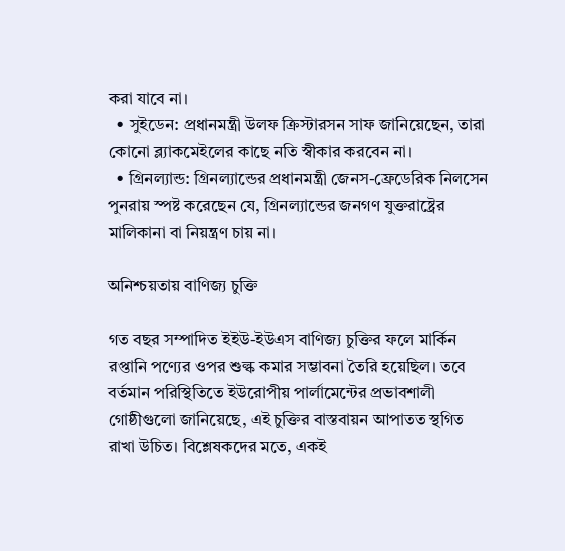করা যাবে না।
  • সুইডেন: প্রধানমন্ত্রী উলফ ক্রিস্টারসন সাফ জানিয়েছেন, তারা কোনো ব্ল্যাকমেইলের কাছে নতি স্বীকার করবেন না।
  • গ্রিনল্যান্ড: গ্রিনল্যান্ডের প্রধানমন্ত্রী জেনস-ফ্রেডেরিক নিলসেন পুনরায় স্পষ্ট করেছেন যে, গ্রিনল্যান্ডের জনগণ যুক্তরাষ্ট্রের মালিকানা বা নিয়ন্ত্রণ চায় না।

অনিশ্চয়তায় বাণিজ্য চুক্তি

গত বছর সম্পাদিত ইইউ-ইউএস বাণিজ্য চুক্তির ফলে মার্কিন রপ্তানি পণ্যের ওপর শুল্ক কমার সম্ভাবনা তৈরি হয়েছিল। তবে বর্তমান পরিস্থিতিতে ইউরোপীয় পার্লামেন্টের প্রভাবশালী গোষ্ঠীগুলো জানিয়েছে, এই চুক্তির বাস্তবায়ন আপাতত স্থগিত রাখা উচিত। বিশ্লেষকদের মতে, একই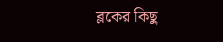ব্লকের কিছু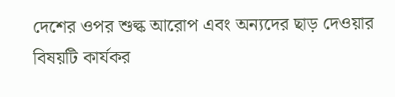দেশের ওপর শুল্ক আরোপ এবং অন্যদের ছাড় দেওয়ার বিষয়টি কার্যকর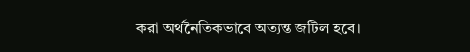করা অর্থনৈতিকভাবে অত্যন্ত জটিল হবে।